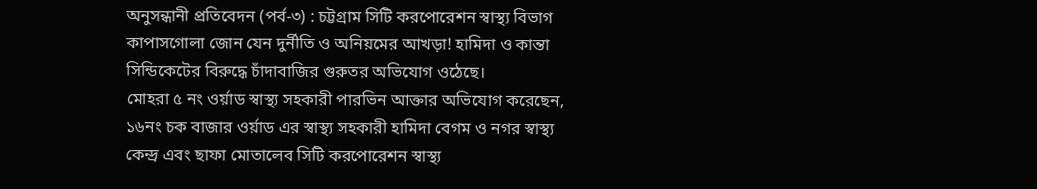অনুসন্ধানী প্রতিবেদন (পর্ব-৩) : চট্টগ্রাম সিটি করপোরেশন স্বাস্থ্য বিভাগ কাপাসগোলা জোন যেন দুর্নীতি ও অনিয়মের আখড়া! হামিদা ও কান্তা সিন্ডিকেটের বিরুদ্ধে চাঁদাবাজির গুরুতর অভিযোগ ওঠেছে।
মোহরা ৫ নং ওর্য়াড স্বাস্থ্য সহকারী পারভিন আক্তার অভিযোগ করেছেন, ১৬নং চক বাজার ওর্য়াড এর স্বাস্থ্য সহকারী হামিদা বেগম ও নগর স্বাস্থ্য কেন্দ্র এবং ছাফা মোতালেব সিটি করপোরেশন স্বাস্থ্য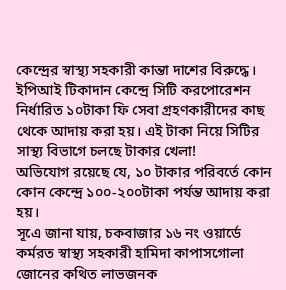কেন্দ্রের স্বাস্থ্য সহকারী কান্তা দাশের বিরুদ্ধে।
ইপিআই টিকাদান কেন্দ্রে সিটি করপোরেশন নির্ধারিত ১০টাকা ফি সেবা গ্রহণকারীদের কাছ থেকে আদায় করা হয়। এই টাকা নিয়ে সিটির সাস্থ্য বিভাগে চলছে টাকার খেলা!
অভিযোগ রয়েছে যে, ১০ টাকার পরিবর্তে কোন কোন কেন্দ্রে ১০০-২০০টাকা পর্যন্ত আদায় করা হয়।
সূএে জানা যায়, চকবাজার ১৬ নং ওয়ার্ডে কর্মরত স্বাস্থ্য সহকারী হামিদা কাপাসগোলা জোনের কথিত লাভজনক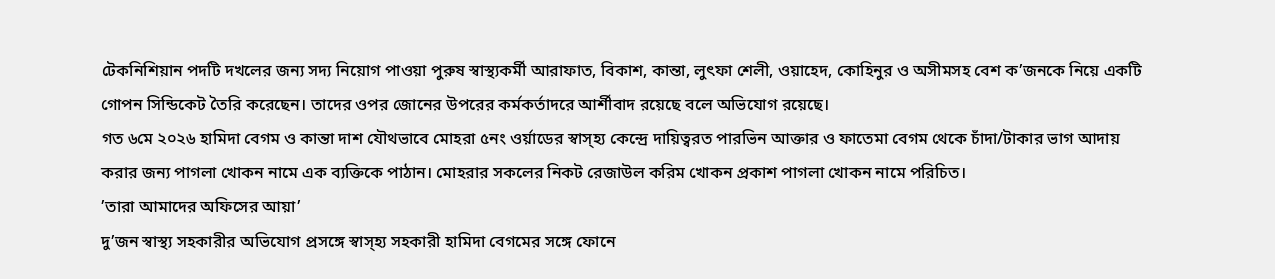টেকনিশিয়ান পদটি দখলের জন্য সদ্য নিয়োগ পাওয়া পুরুষ স্বাস্থ্যকর্মী আরাফাত, বিকাশ, কান্তা, লুৎফা শেলী, ওয়াহেদ, কোহিনুর ও অসীমসহ বেশ ক’জনকে নিয়ে একটি গোপন সিন্ডিকেট তৈরি করেছেন। তাদের ওপর জোনের উপরের কর্মকর্তাদরে আর্শীবাদ রয়েছে বলে অভিযোগ রয়েছে।
গত ৬মে ২০২৬ হামিদা বেগম ও কান্তা দাশ যৌথভাবে মোহরা ৫নং ওর্য়াডের স্বাস্হ্য কেন্দ্রে দায়িত্বরত পারভিন আক্তার ও ফাতেমা বেগম থেকে চাঁদা/টাকার ভাগ আদায় করার জন্য পাগলা খোকন নামে এক ব্যক্তিকে পাঠান। মোহরার সকলের নিকট রেজাউল করিম খোকন প্রকাশ পাগলা খোকন নামে পরিচিত।
’তারা আমাদের অফিসের আয়া’
দু’জন স্বাস্থ্য সহকারীর অভিযোগ প্রসঙ্গে স্বাস্হ্য সহকারী হামিদা বেগমের সঙ্গে ফোনে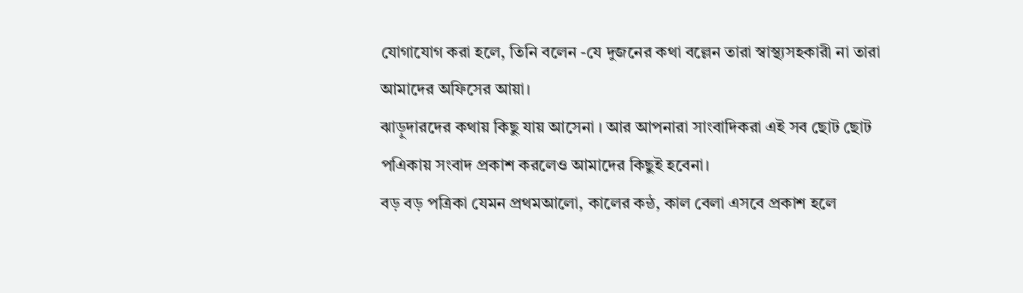যোগাযোগ করা হলে, তিনি বলেন -যে দুজনের কথা বল্লেন তারা স্বাস্থ্যসহকারী না তারা আমাদের অফিসের আয়া।
ঝাড়ুদারদের কথায় কিছু যায় আসেনা । আর আপনারা সাংবাদিকরা এই সব ছোট ছোট পএিকায় সংবাদ প্রকাশ করলেও আমাদের কিছুই হবেনা।
বড় বড় পত্রিকা যেমন প্রথমআলো, কালের কন্ঠ, কাল বেলা এসবে প্রকাশ হলে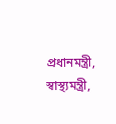প্রধানমন্ত্রী, স্বাস্থ্যমন্ত্রী,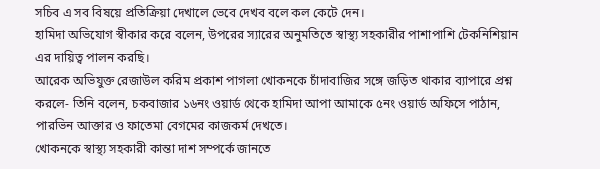সচিব এ সব বিষয়ে প্রতিক্রিয়া দেখালে ভেবে দেখব বলে কল কেটে দেন।
হামিদা অভিযোগ স্বীকার করে বলেন, উপরের স্যারের অনুমতিতে স্বাস্থ্য সহকারীর পাশাপাশি টেকনিশিয়ান এর দায়িত্ব পালন করছি।
আরেক অভিযুক্ত রেজাউল করিম প্রকাশ পাগলা খোকনকে চাঁদাবাজির সঙ্গে জড়িত থাকার ব্যাপারে প্রশ্ন করলে- তিনি বলেন, চকবাজার ১৬নং ওয়ার্ড থেকে হামিদা আপা আমাকে ৫নং ওয়ার্ড অফিসে পাঠান, পারভিন আক্তার ও ফাতেমা বেগমের কাজকর্ম দেখতে।
খোকনকে স্বাস্থ্য সহকারী কান্তা দাশ সম্পর্কে জানতে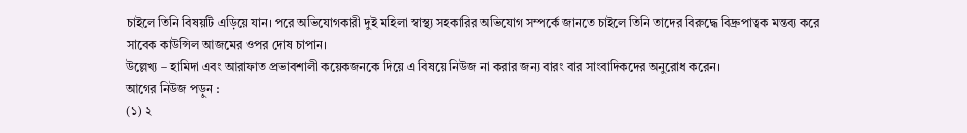চাইলে তিনি বিষয়টি এড়িয়ে যান। পরে অভিযোগকারী দুই মহিলা স্বাস্থ্য সহকারির অভিযোগ সম্পর্কে জানতে চাইলে তিনি তাদের বিরুদ্ধে বিদ্রুপাত্বক মন্তব্য করে সাবেক কাউন্সিল আজমের ওপর দোষ চাপান।
উল্লেখ্য – হামিদা এবং আরাফাত প্রভাবশালী কয়েকজনকে দিয়ে এ বিষয়ে নিউজ না করার জন্য বারং বার সাংবাদিকদের অনুরোধ করেন।
আগের নিউজ পড়ুন :
(১) ২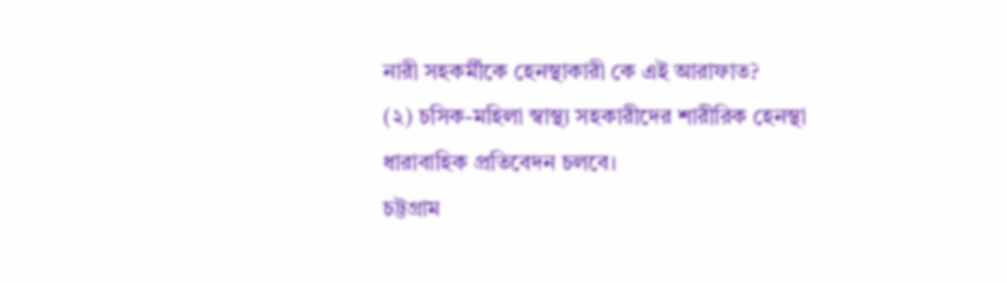নারী সহকর্মীকে হেনস্থাকারী কে এই আরাফাত?
(২) চসিক-মহিলা স্বাস্থ্য সহকারীদের শারীরিক হেনস্থা
ধারাবাহিক প্রতিবেদন চলবে।
চট্টগ্রাম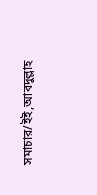সমাচার/ইই,আবদুল্লাহ